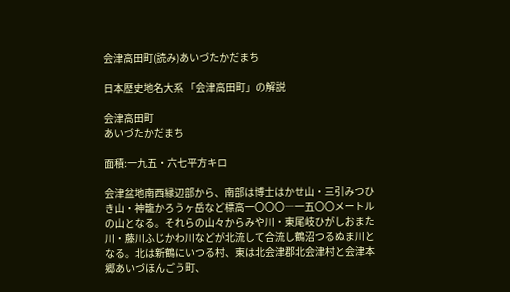会津高田町(読み)あいづたかだまち

日本歴史地名大系 「会津高田町」の解説

会津高田町
あいづたかだまち

面積:一九五・六七平方キロ

会津盆地南西縁辺部から、南部は博士はかせ山・三引みつひき山・神籠かろうヶ岳など標高一〇〇〇―一五〇〇メートルの山となる。それらの山々からみや川・東尾岐ひがしおまた川・藤川ふじかわ川などが北流して合流し鶴沼つるぬま川となる。北は新鶴にいつる村、東は北会津郡北会津村と会津本郷あいづほんごう町、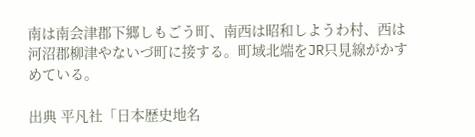南は南会津郡下郷しもごう町、南西は昭和しようわ村、西は河沼郡柳津やないづ町に接する。町域北端をJR只見線がかすめている。

出典 平凡社「日本歴史地名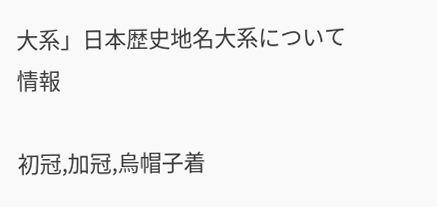大系」日本歴史地名大系について 情報

初冠,加冠,烏帽子着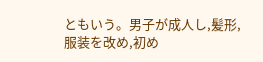ともいう。男子が成人し,髪形,服装を改め,初め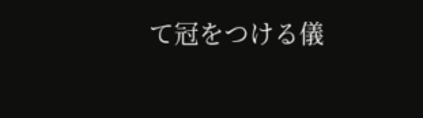て冠をつける儀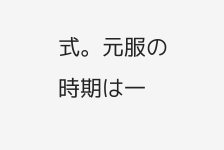式。元服の時期は一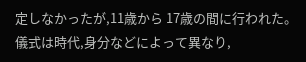定しなかったが,11歳から 17歳の間に行われた。儀式は時代,身分などによって異なり,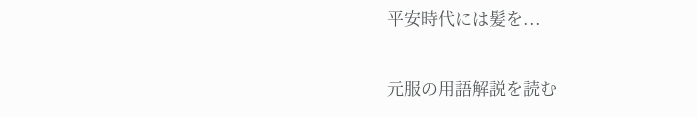平安時代には髪を...

元服の用語解説を読む